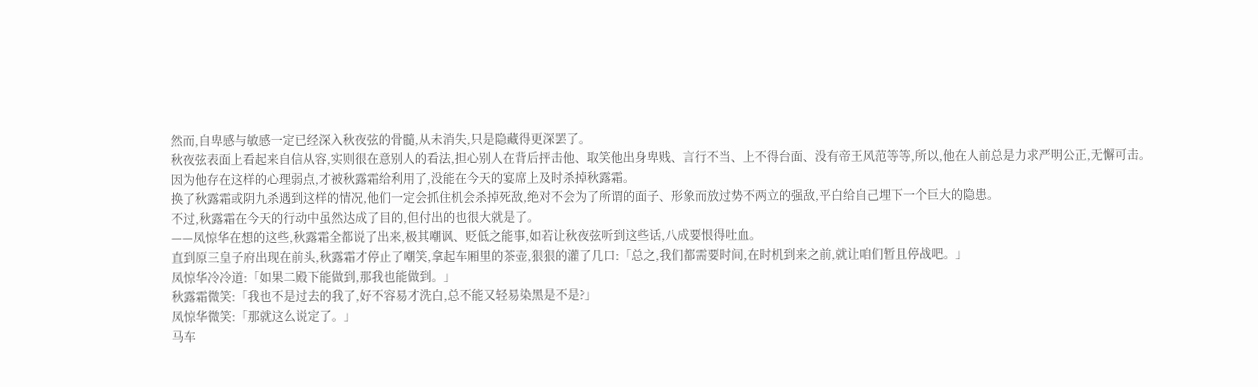然而,自卑感与敏感一定已经深入秋夜弦的骨髓,从未消失,只是隐藏得更深罢了。
秋夜弦表面上看起来自信从容,实则很在意别人的看法,担心别人在背后抨击他、取笑他出身卑贱、言行不当、上不得台面、没有帝王风范等等,所以,他在人前总是力求严明公正,无懈可击。
因为他存在这样的心理弱点,才被秋露霜给利用了,没能在今天的宴席上及时杀掉秋露霜。
换了秋露霜或阴九杀遇到这样的情况,他们一定会抓住机会杀掉死敌,绝对不会为了所谓的面子、形象而放过势不两立的强敌,平白给自己埋下一个巨大的隐患。
不过,秋露霜在今天的行动中虽然达成了目的,但付出的也很大就是了。
——凤惊华在想的这些,秋露霜全都说了出来,极其嘲讽、贬低之能事,如若让秋夜弦听到这些话,八成要恨得吐血。
直到原三皇子府出现在前头,秋露霜才停止了嘲笑,拿起车厢里的茶壶,狠狠的灌了几口:「总之,我们都需要时间,在时机到来之前,就让咱们暂且停战吧。」
凤惊华冷冷道:「如果二殿下能做到,那我也能做到。」
秋露霜微笑:「我也不是过去的我了,好不容易才洗白,总不能又轻易染黑是不是?」
凤惊华微笑:「那就这么说定了。」
马车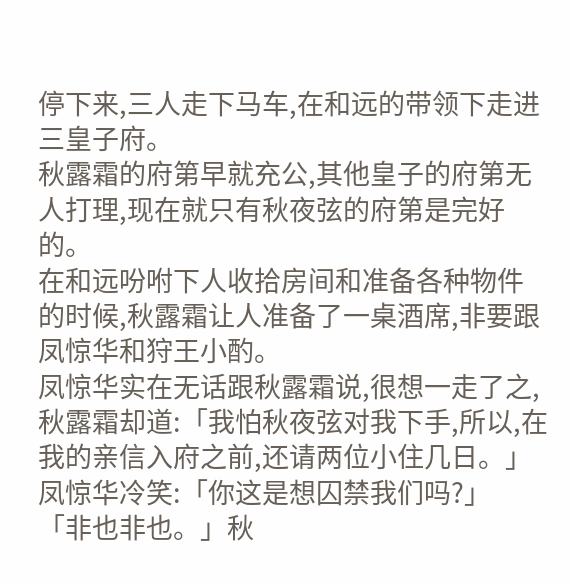停下来,三人走下马车,在和远的带领下走进三皇子府。
秋露霜的府第早就充公,其他皇子的府第无人打理,现在就只有秋夜弦的府第是完好的。
在和远吩咐下人收拾房间和准备各种物件的时候,秋露霜让人准备了一桌酒席,非要跟凤惊华和狩王小酌。
凤惊华实在无话跟秋露霜说,很想一走了之,秋露霜却道:「我怕秋夜弦对我下手,所以,在我的亲信入府之前,还请两位小住几日。」
凤惊华冷笑:「你这是想囚禁我们吗?」
「非也非也。」秋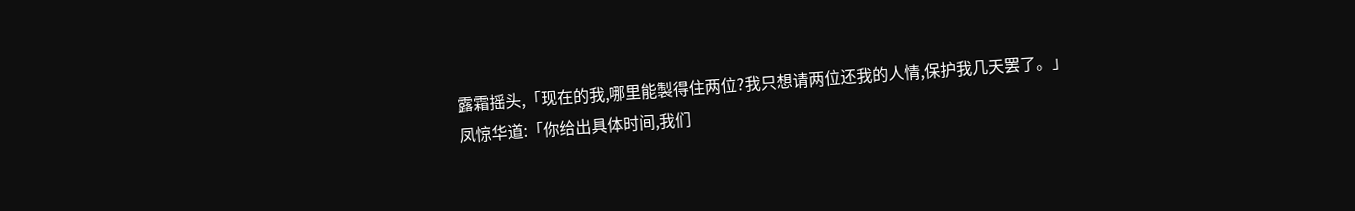露霜摇头,「现在的我,哪里能製得住两位?我只想请两位还我的人情,保护我几天罢了。」
凤惊华道:「你给出具体时间,我们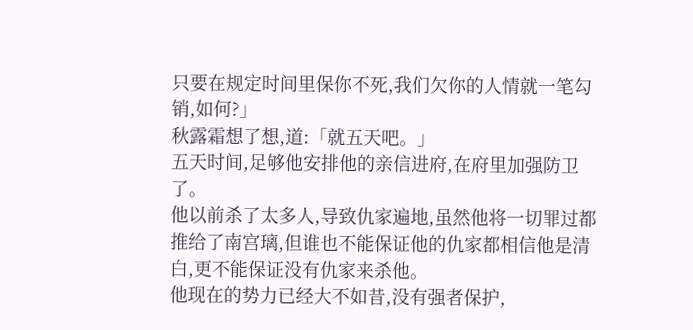只要在规定时间里保你不死,我们欠你的人情就一笔勾销,如何?」
秋露霜想了想,道:「就五天吧。」
五天时间,足够他安排他的亲信进府,在府里加强防卫了。
他以前杀了太多人,导致仇家遍地,虽然他将一切罪过都推给了南宫璃,但谁也不能保证他的仇家都相信他是清白,更不能保证没有仇家来杀他。
他现在的势力已经大不如昔,没有强者保护,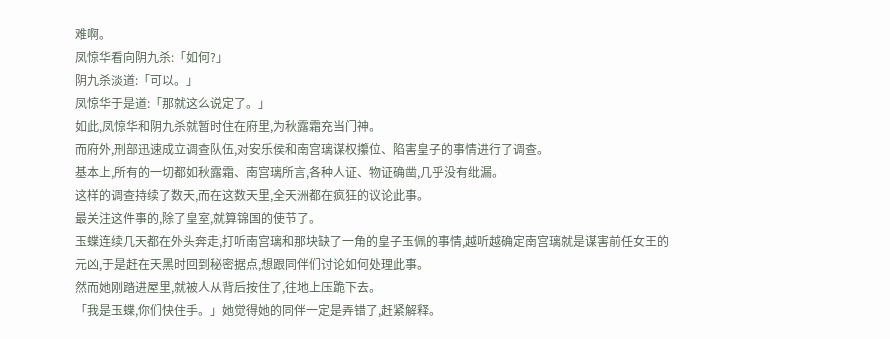难啊。
凤惊华看向阴九杀:「如何?」
阴九杀淡道:「可以。」
凤惊华于是道:「那就这么说定了。」
如此,凤惊华和阴九杀就暂时住在府里,为秋露霜充当门神。
而府外,刑部迅速成立调查队伍,对安乐侯和南宫璃谋权攥位、陷害皇子的事情进行了调查。
基本上,所有的一切都如秋露霜、南宫璃所言,各种人证、物证确凿,几乎没有纰漏。
这样的调查持续了数天,而在这数天里,全天洲都在疯狂的议论此事。
最关注这件事的,除了皇室,就算锦国的使节了。
玉蝶连续几天都在外头奔走,打听南宫璃和那块缺了一角的皇子玉佩的事情,越听越确定南宫璃就是谋害前任女王的元凶,于是赶在天黑时回到秘密据点,想跟同伴们讨论如何处理此事。
然而她刚踏进屋里,就被人从背后按住了,往地上压跪下去。
「我是玉蝶,你们快住手。」她觉得她的同伴一定是弄错了,赶紧解释。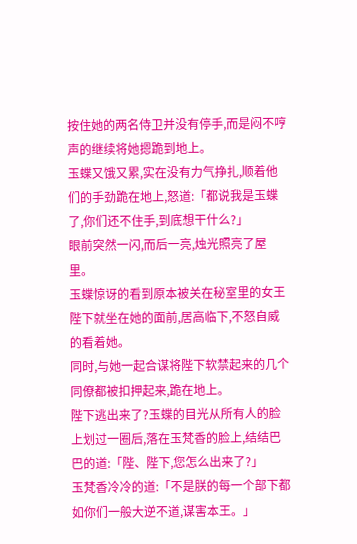按住她的两名侍卫并没有停手,而是闷不哼声的继续将她摁跪到地上。
玉蝶又饿又累,实在没有力气挣扎,顺着他们的手劲跪在地上,怒道:「都说我是玉蝶了,你们还不住手,到底想干什么?」
眼前突然一闪,而后一亮,烛光照亮了屋里。
玉蝶惊讶的看到原本被关在秘室里的女王陛下就坐在她的面前,居高临下,不怒自威的看着她。
同时,与她一起合谋将陛下软禁起来的几个同僚都被扣押起来,跪在地上。
陛下逃出来了?玉蝶的目光从所有人的脸上划过一圈后,落在玉梵香的脸上,结结巴巴的道:「陛、陛下,您怎么出来了?」
玉梵香冷冷的道:「不是朕的每一个部下都如你们一般大逆不道,谋害本王。」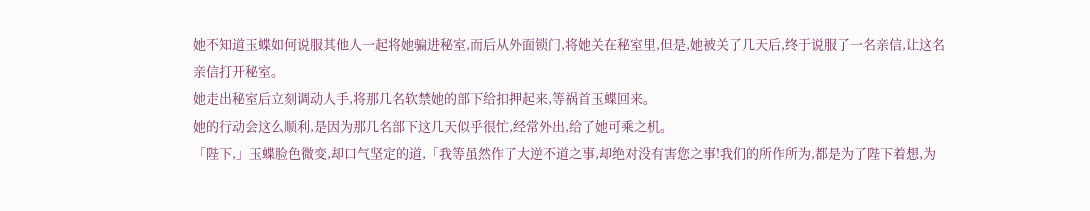她不知道玉蝶如何说服其他人一起将她骗进秘室,而后从外面锁门,将她关在秘室里,但是,她被关了几天后,终于说服了一名亲信,让这名亲信打开秘室。
她走出秘室后立刻调动人手,将那几名软禁她的部下给扣押起来,等祸首玉蝶回来。
她的行动会这么顺利,是因为那几名部下这几天似乎很忙,经常外出,给了她可乘之机。
「陛下,」玉蝶脸色微变,却口气坚定的道,「我等虽然作了大逆不道之事,却绝对没有害您之事!我们的所作所为,都是为了陛下着想,为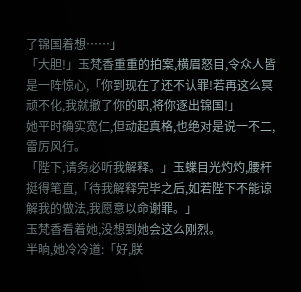了锦国着想……」
「大胆!」玉梵香重重的拍案,横眉怒目,令众人皆是一阵惊心,「你到现在了还不认罪!若再这么冥顽不化,我就撤了你的职,将你逐出锦国!」
她平时确实宽仁,但动起真格,也绝对是说一不二,雷厉风行。
「陛下,请务必听我解释。」玉蝶目光灼灼,腰杆挺得笔直,「待我解释完毕之后,如若陛下不能谅解我的做法,我愿意以命谢罪。」
玉梵香看着她,没想到她会这么刚烈。
半晌,她冷冷道:「好,朕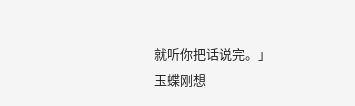就听你把话说完。」
玉蝶刚想